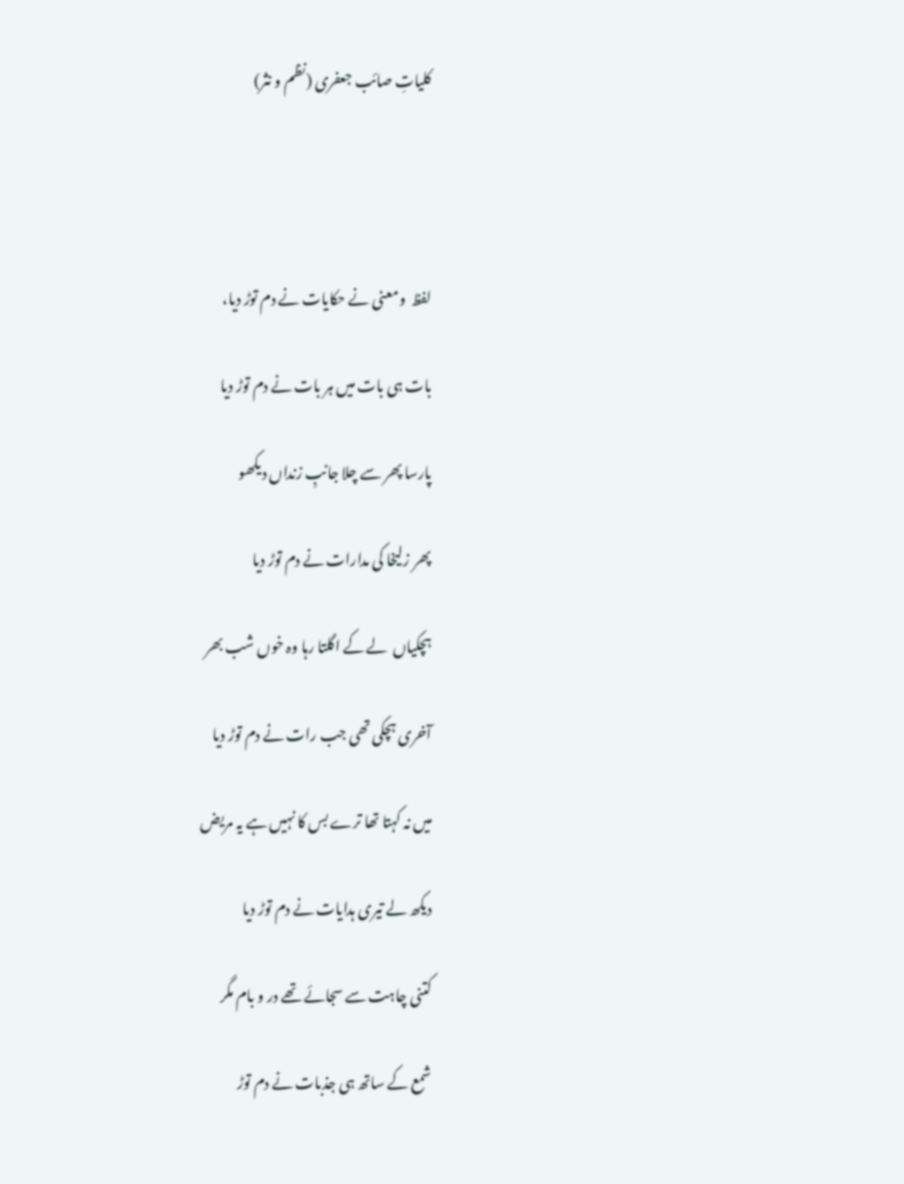کلیاتِ صائب جعفری (نظم و نثر)




لفظ  ومعنی نے حکایات نے دم توڑ دیا،

بات ہی بات میں ہر بات نے دم توڑ دیا

پارسا پھر سے چلا جانبِ زنداں دیکھو

پھر زلیخا کی مدارات نے دم توڑ دیا

ہچکیاں  لے کے اگلتا رہا وہ خوں شب بھر

آخری ہچکی تھی جب رات نے دم توڑ دیا

میں نہ کہتا تھا ترے بس کا نہیں ہے یہ مریض

دیکھ لے تیری ہدایات نے دم توڑ دیا

کتنی چاہت سے سجائے تھے در و بام مگر

شمع کے ساتھ ہی جذبات نے دم توڑ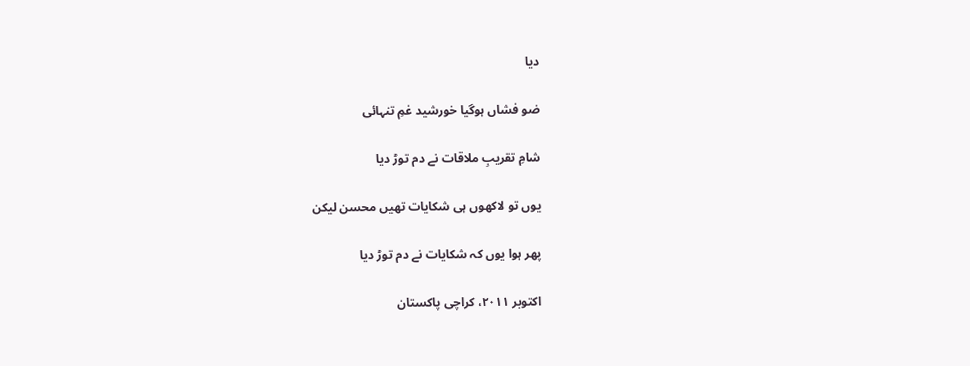دیا

ضو فشاں ہوگیا خورشید غمِ تنہائی

شامِ تقریبِ ملاقات نے دم توڑ دیا

یوں تو لاکھوں ہی شکایات تھیں محسن لیکن

پھر ہوا یوں کہ شکایات نے دم توڑ دیا

اکتوبر ۲۰۱۱، کراچی پاکستان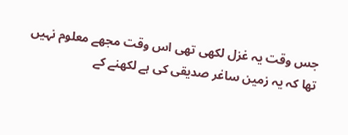جس وقت یہ غزل لکھی تھی اس وقت مجھے معلوم نہیں تھا کہ یہ زمین ساغر صدیقی کی ہے لکھنے کے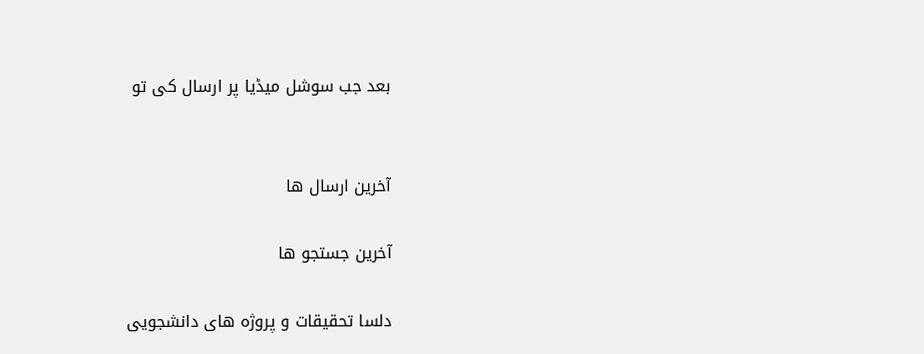بعد جب سوشل میڈیا پر ارسال کی تو


آخرین ارسال ها

آخرین جستجو ها

دلسا تحقیقات و پروژه های دانشجویی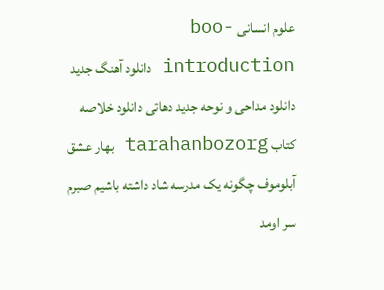علوم انسانی boo-introduction دانلود آهنگ جدید دانلود مداحی و نوحه جدید دهاتی دانلود خلاصه کتاب tarahanbozorg بهار عشق آبلوموف چگونه یک مدرسه شاد داشته باشیم صبرم سر اومد